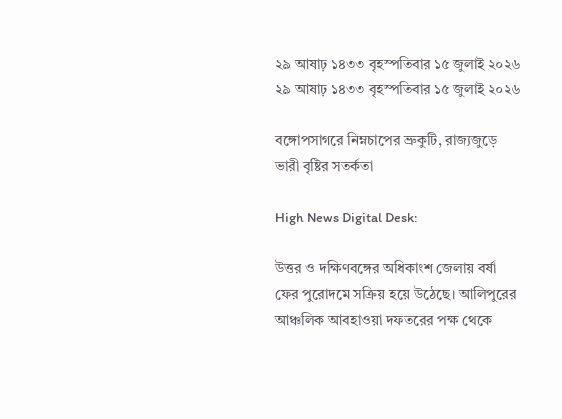২৯ আষাঢ় ১৪৩৩ বৃহস্পতিবার ১৫ জুলাই ২০২৬
২৯ আষাঢ় ১৪৩৩ বৃহস্পতিবার ১৫ জুলাই ২০২৬

বঙ্গোপসাগরে নিম্নচাপের ভ্রুকুটি, রাজ্যজুড়ে ভারী বৃষ্টির সতর্কতা

High News Digital Desk:

উত্তর ও দক্ষিণবঙ্গের অধিকাংশ জেলায় বর্ষা ফের পুরোদমে সক্রিয় হয়ে উঠেছে। আলিপুরের আঞ্চলিক আবহাওয়া দফতরের পক্ষ থেকে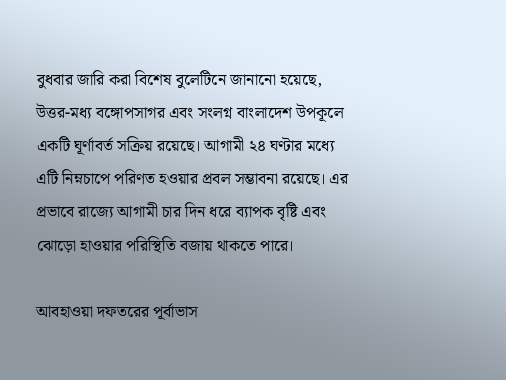বুধবার জারি করা বিশেষ বুলেটিনে জানানো হয়েছে, উত্তর-মধ্য বঙ্গোপসাগর এবং সংলগ্ন বাংলাদেশ উপকূলে একটি ঘূর্ণাবর্ত সক্রিয় রয়েছে। আগামী ২৪ ঘণ্টার মধ্যে এটি নিম্নচাপে পরিণত হওয়ার প্রবল সম্ভাবনা রয়েছে। এর প্রভাবে রাজ্যে আগামী চার দিন ধরে ব্যাপক বৃষ্টি এবং ঝোড়ো হাওয়ার পরিস্থিতি বজায় থাকতে পারে।

আবহাওয়া দফতরের পূর্বাভাস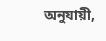অনুযায়ী,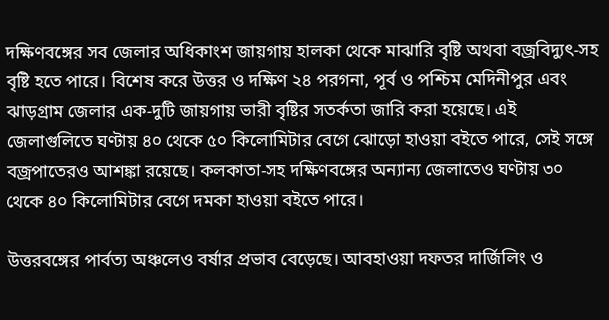দক্ষিণবঙ্গের সব জেলার অধিকাংশ জায়গায় হালকা থেকে মাঝারি বৃষ্টি অথবা বজ্রবিদ্যুৎ-সহ বৃষ্টি হতে পারে। বিশেষ করে উত্তর ও দক্ষিণ ২৪ পরগনা, পূর্ব ও পশ্চিম মেদিনীপুর এবং ঝাড়গ্রাম জেলার এক-দুটি জায়গায় ভারী বৃষ্টির সতর্কতা জারি করা হয়েছে। এই জেলাগুলিতে ঘণ্টায় ৪০ থেকে ৫০ কিলোমিটার বেগে ঝোড়ো হাওয়া বইতে পারে, সেই সঙ্গে বজ্রপাতেরও আশঙ্কা রয়েছে। কলকাতা-সহ দক্ষিণবঙ্গের অন্যান্য জেলাতেও ঘণ্টায় ৩০ থেকে ৪০ কিলোমিটার বেগে দমকা হাওয়া বইতে পারে।

উত্তরবঙ্গের পার্বত্য অঞ্চলেও বর্ষার প্রভাব বেড়েছে। আবহাওয়া দফতর দার্জিলিং ও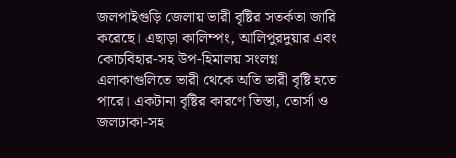জলপাইগুড়ি জেলায় ভারী বৃষ্টির সতর্কতা জারি করেছে। এছাড়া কালিম্পং, আলিপুরদুয়ার এবং কোচবিহার-সহ উপ-হিমালয় সংলগ্ন এলাকাগুলিতে ভারী থেকে অতি ভারী বৃষ্টি হতে পারে। একটানা বৃষ্টির কারণে তিস্তা, তোর্সা ও জলঢাকা-সহ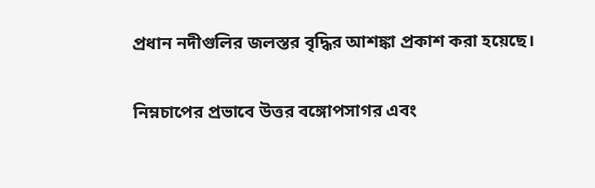প্রধান নদীগুলির জলস্তর বৃদ্ধির আশঙ্কা প্রকাশ করা হয়েছে।

নিম্নচাপের প্রভাবে উত্তর বঙ্গোপসাগর এবং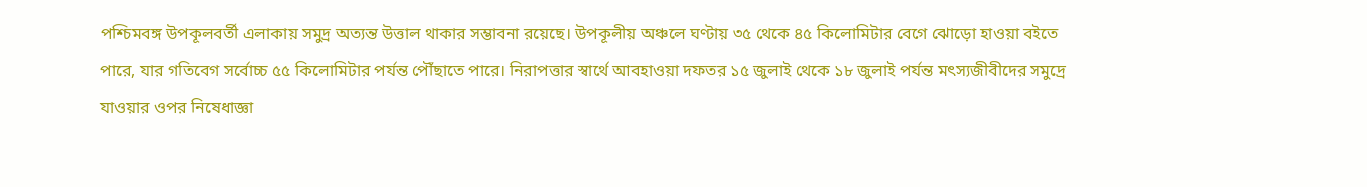পশ্চিমবঙ্গ উপকূলবর্তী এলাকায় সমুদ্র অত্যন্ত উত্তাল থাকার সম্ভাবনা রয়েছে। উপকূলীয় অঞ্চলে ঘণ্টায় ৩৫ থেকে ৪৫ কিলোমিটার বেগে ঝোড়ো হাওয়া বইতে পারে, যার গতিবেগ সর্বোচ্চ ৫৫ কিলোমিটার পর্যন্ত পৌঁছাতে পারে। নিরাপত্তার স্বার্থে আবহাওয়া দফতর ১৫ জুলাই থেকে ১৮ জুলাই পর্যন্ত মৎস্যজীবীদের সমুদ্রে যাওয়ার ওপর নিষেধাজ্ঞা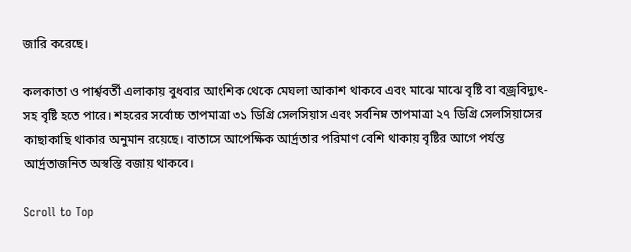জারি করেছে।

কলকাতা ও পার্শ্ববর্তী এলাকায় বুধবার আংশিক থেকে মেঘলা আকাশ থাকবে এবং মাঝে মাঝে বৃষ্টি বা বজ্রবিদ্যুৎ-সহ বৃষ্টি হতে পারে। শহরের সর্বোচ্চ তাপমাত্রা ৩১ ডিগ্রি সেলসিয়াস এবং সর্বনিম্ন তাপমাত্রা ২৭ ডিগ্রি সেলসিয়াসের কাছাকাছি থাকার অনুমান রয়েছে। বাতাসে আপেক্ষিক আর্দ্রতার পরিমাণ বেশি থাকায় বৃষ্টির আগে পর্যন্ত আর্দ্রতাজনিত অস্বস্তি বজায় থাকবে।

Scroll to Top